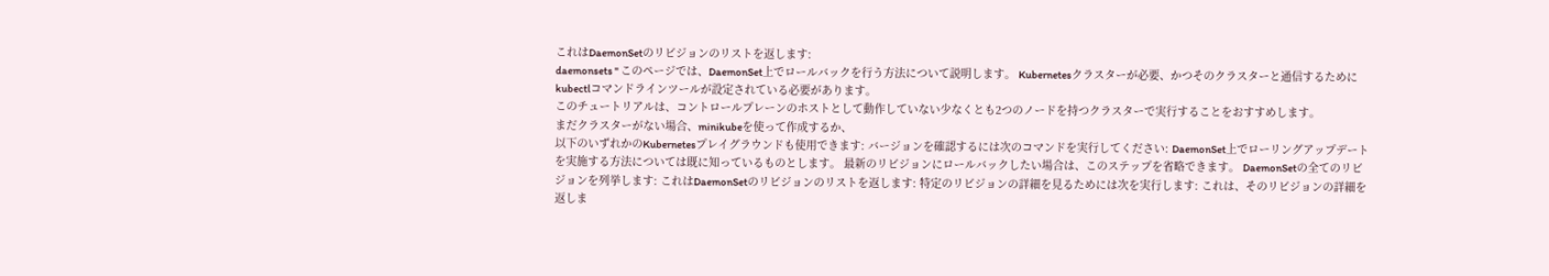これはDaemonSetのリビジョンのリストを返します:
daemonsets " このページでは、DaemonSet上でロールバックを行う方法について説明します。 Kubernetesクラスターが必要、かつそのクラスターと通信するためにkubectlコマンドラインツールが設定されている必要があります。
このチュートリアルは、コントロールプレーンのホストとして動作していない少なくとも2つのノードを持つクラスターで実行することをおすすめします。
まだクラスターがない場合、minikubeを使って作成するか、
以下のいずれかのKubernetesプレイグラウンドも使用できます: バージョンを確認するには次のコマンドを実行してください: DaemonSet上でローリングアップデートを実施する方法については既に知っているものとします。 最新のリビジョンにロールバックしたい場合は、このステップを省略できます。 DaemonSetの全てのリビジョンを列挙します: これはDaemonSetのリビジョンのリストを返します: 特定のリビジョンの詳細を見るためには次を実行します: これは、そのリビジョンの詳細を返しま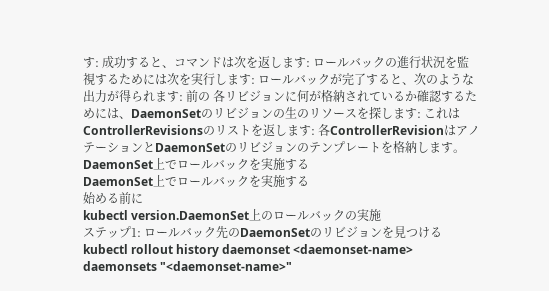す: 成功すると、コマンドは次を返します: ロールバックの進行状況を監視するためには次を実行します: ロールバックが完了すると、次のような出力が得られます: 前の 各リビジョンに何が格納されているか確認するためには、DaemonSetのリビジョンの生のリソースを探します: これはControllerRevisionsのリストを返します: 各ControllerRevisionはアノテーションとDaemonSetのリビジョンのテンプレートを格納します。DaemonSet上でロールバックを実施する
DaemonSet上でロールバックを実施する
始める前に
kubectl version.DaemonSet上のロールバックの実施
ステップ1: ロールバック先のDaemonSetのリビジョンを見つける
kubectl rollout history daemonset <daemonset-name>
daemonsets "<daemonset-name>"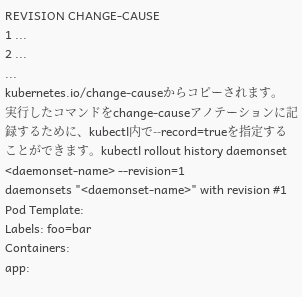REVISION CHANGE-CAUSE
1 ...
2 ...
...
kubernetes.io/change-causeからコピーされます。
実行したコマンドをchange-causeアノテーションに記録するために、kubectl内で--record=trueを指定することができます。kubectl rollout history daemonset <daemonset-name> --revision=1
daemonsets "<daemonset-name>" with revision #1
Pod Template:
Labels: foo=bar
Containers:
app: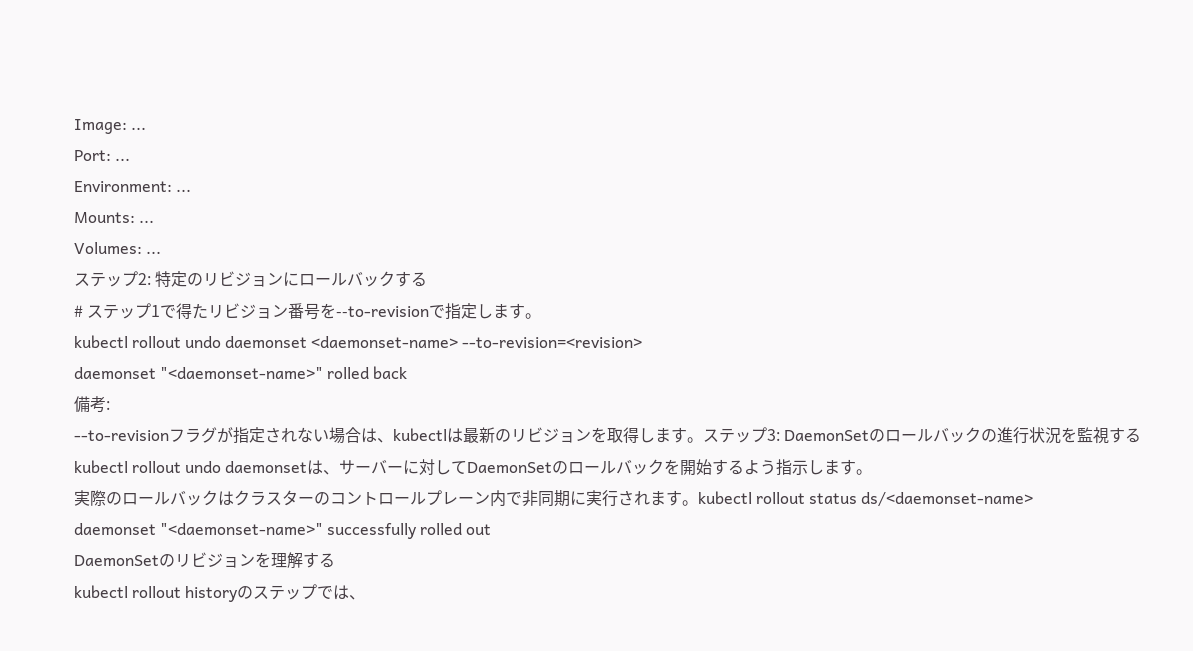Image: ...
Port: ...
Environment: ...
Mounts: ...
Volumes: ...
ステップ2: 特定のリビジョンにロールバックする
# ステップ1で得たリビジョン番号を--to-revisionで指定します。
kubectl rollout undo daemonset <daemonset-name> --to-revision=<revision>
daemonset "<daemonset-name>" rolled back
備考:
--to-revisionフラグが指定されない場合は、kubectlは最新のリビジョンを取得します。ステップ3: DaemonSetのロールバックの進行状況を監視する
kubectl rollout undo daemonsetは、サーバーに対してDaemonSetのロールバックを開始するよう指示します。
実際のロールバックはクラスターのコントロールプレーン内で非同期に実行されます。kubectl rollout status ds/<daemonset-name>
daemonset "<daemonset-name>" successfully rolled out
DaemonSetのリビジョンを理解する
kubectl rollout historyのステップでは、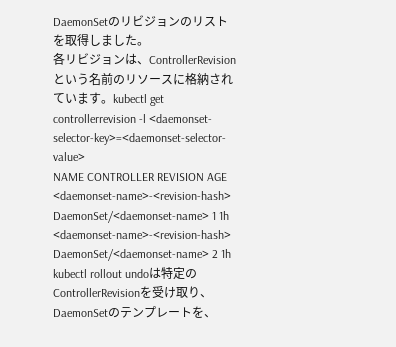DaemonSetのリビジョンのリストを取得しました。
各リビジョンは、ControllerRevisionという名前のリソースに格納されています。kubectl get controllerrevision -l <daemonset-selector-key>=<daemonset-selector-value>
NAME CONTROLLER REVISION AGE
<daemonset-name>-<revision-hash> DaemonSet/<daemonset-name> 1 1h
<daemonset-name>-<revision-hash> DaemonSet/<daemonset-name> 2 1h
kubectl rollout undoは特定のControllerRevisionを受け取り、DaemonSetのテンプレートを、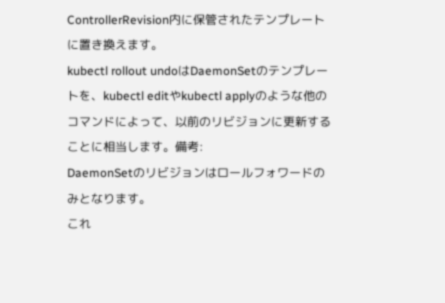ControllerRevision内に保管されたテンプレートに置き換えます。
kubectl rollout undoはDaemonSetのテンプレートを、kubectl editやkubectl applyのような他のコマンドによって、以前のリビジョンに更新することに相当します。備考:
DaemonSetのリビジョンはロールフォワードのみとなります。
これ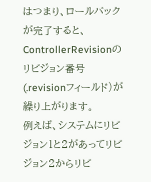はつまり、ロールバックが完了すると、ControllerRevisionのリビジョン番号(.revisionフィールド)が繰り上がります。
例えば、システムにリビジョン1と2があってリビジョン2からリビ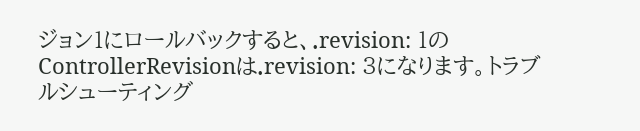ジョン1にロールバックすると、.revision: 1のControllerRevisionは.revision: 3になります。トラブルシューティング